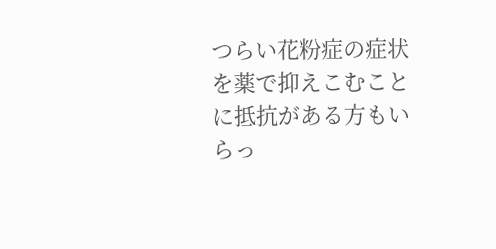つらい花粉症の症状を薬で抑えこむことに抵抗がある方もいらっ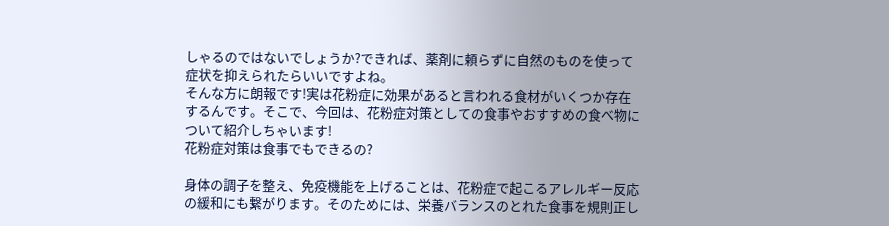しゃるのではないでしょうか?できれば、薬剤に頼らずに自然のものを使って症状を抑えられたらいいですよね。
そんな方に朗報です!実は花粉症に効果があると言われる食材がいくつか存在するんです。そこで、今回は、花粉症対策としての食事やおすすめの食べ物について紹介しちゃいます!
花粉症対策は食事でもできるの?

身体の調子を整え、免疫機能を上げることは、花粉症で起こるアレルギー反応の緩和にも繋がります。そのためには、栄養バランスのとれた食事を規則正し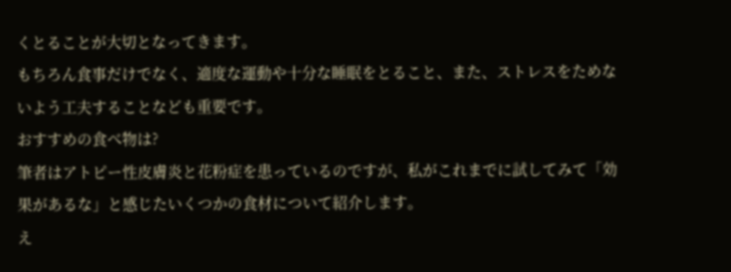くとることが大切となってきます。
もちろん食事だけでなく、適度な運動や十分な睡眠をとること、また、ストレスをためないよう工夫することなども重要です。
おすすめの食べ物は?
筆者はアトピー性皮膚炎と花粉症を患っているのですが、私がこれまでに試してみて「効果があるな」と感じたいくつかの食材について紹介します。
え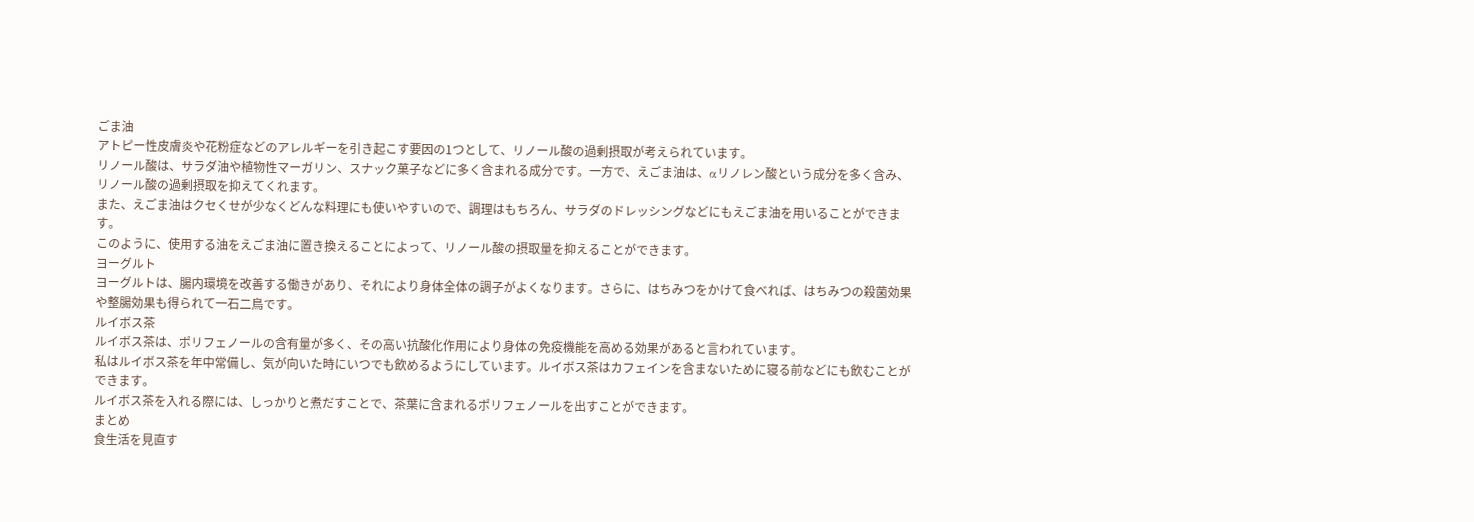ごま油
アトピー性皮膚炎や花粉症などのアレルギーを引き起こす要因の1つとして、リノール酸の過剰摂取が考えられています。
リノール酸は、サラダ油や植物性マーガリン、スナック菓子などに多く含まれる成分です。一方で、えごま油は、αリノレン酸という成分を多く含み、リノール酸の過剰摂取を抑えてくれます。
また、えごま油はクセくせが少なくどんな料理にも使いやすいので、調理はもちろん、サラダのドレッシングなどにもえごま油を用いることができます。
このように、使用する油をえごま油に置き換えることによって、リノール酸の摂取量を抑えることができます。
ヨーグルト
ヨーグルトは、腸内環境を改善する働きがあり、それにより身体全体の調子がよくなります。さらに、はちみつをかけて食べれば、はちみつの殺菌効果や整腸効果も得られて一石二鳥です。
ルイボス茶
ルイボス茶は、ポリフェノールの含有量が多く、その高い抗酸化作用により身体の免疫機能を高める効果があると言われています。
私はルイボス茶を年中常備し、気が向いた時にいつでも飲めるようにしています。ルイボス茶はカフェインを含まないために寝る前などにも飲むことができます。
ルイボス茶を入れる際には、しっかりと煮だすことで、茶葉に含まれるポリフェノールを出すことができます。
まとめ
食生活を見直す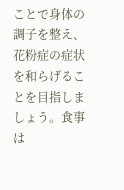ことで身体の調子を整え、花粉症の症状を和らげることを目指しましょう。食事は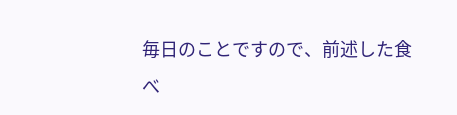毎日のことですので、前述した食べ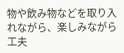物や飲み物などを取り入れながら、楽しみながら工夫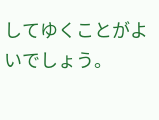してゆくことがよいでしょう。